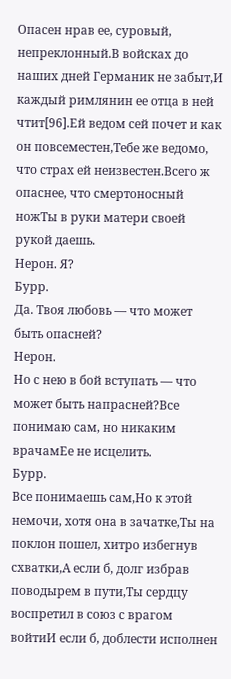Опасен нрав ее, суровый, непреклонный.В войсках до наших дней Германик не забыт,И каждый римлянин ее отца в ней чтит[96].Ей ведом сей почет и как он повсеместен,Тебе же ведомо, что страх ей неизвестен.Всего ж опаснее, что смертоносный ножТы в руки матери своей рукой даешь.
Нерон. Я?
Бурр.
Да. Твоя любовь — что может быть опасней?
Нерон.
Но с нею в бой вступать — что может быть напрасней?Все понимаю сам, но никаким врачамЕе не исцелить.
Бурр.
Все понимаешь сам,Но к этой немочи, хотя она в зачатке,Ты на поклон пошел, хитро избегнув схватки,А если б, долг избрав поводырем в пути,Ты сердцу воспретил в союз с врагом войтиИ если б, доблести исполнен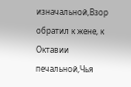изначальной,Взор обратил к жене, к Октавии печальной,Чья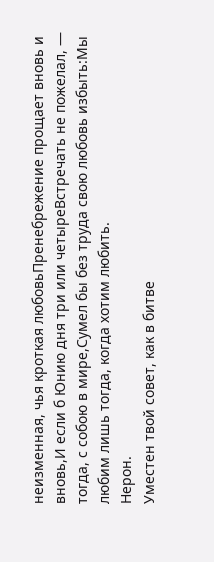неизменная, чья кроткая любовьПренебрежение прощает вновь и вновь,И если б Юнию дня три или четыреВстречать не пожелал, — тогда, с собою в мире,Сумел бы без труда свою любовь избыть:Мы любим лишь тогда, когда хотим любить.
Нерон.
Уместен твой совет, как в битве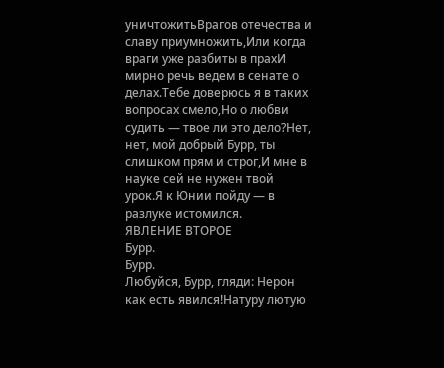уничтожитьВрагов отечества и славу приумножить,Или когда враги уже разбиты в прахИ мирно речь ведем в сенате о делах.Тебе доверюсь я в таких вопросах смело,Но о любви судить — твое ли это дело?Нет, нет, мой добрый Бурр, ты слишком прям и строг,И мне в науке сей не нужен твой урок.Я к Юнии пойду — в разлуке истомился.
ЯВЛЕНИЕ ВТОРОЕ
Бурр.
Бурр.
Любуйся, Бурр, гляди: Нерон как есть явился!Натуру лютую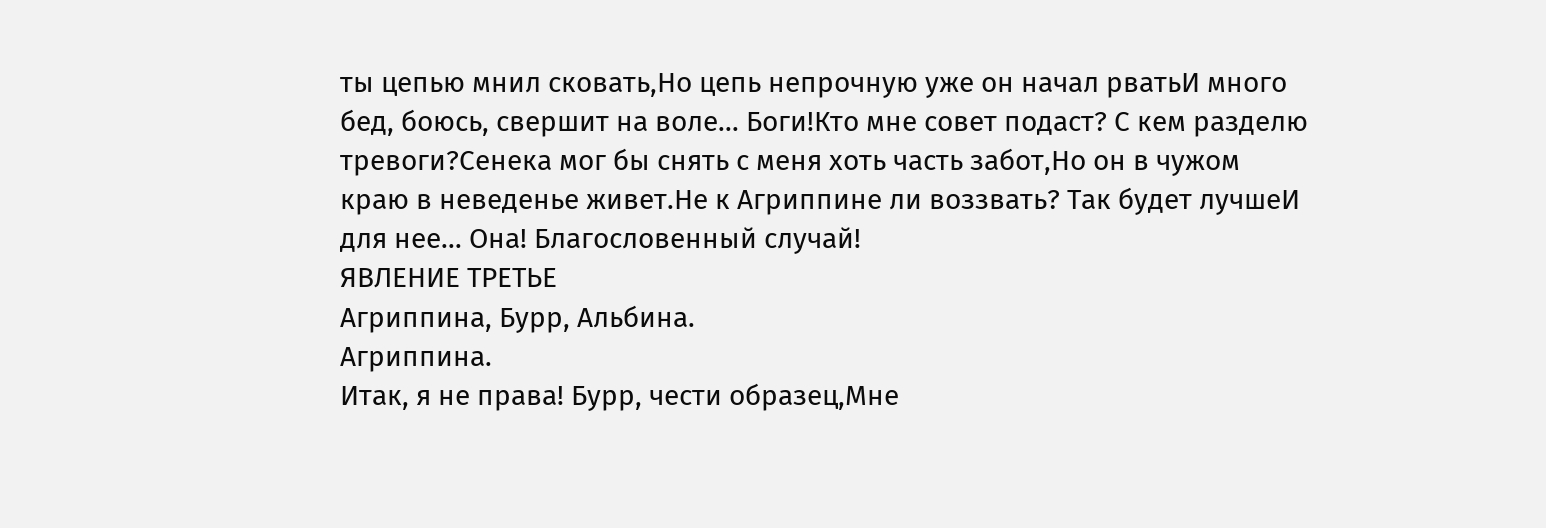ты цепью мнил сковать,Но цепь непрочную уже он начал рватьИ много бед, боюсь, свершит на воле... Боги!Кто мне совет подаст? С кем разделю тревоги?Сенека мог бы снять с меня хоть часть забот,Но он в чужом краю в неведенье живет.Не к Агриппине ли воззвать? Так будет лучшеИ для нее... Она! Благословенный случай!
ЯВЛЕНИЕ ТРЕТЬЕ
Агриппина, Бурр, Альбина.
Агриппина.
Итак, я не права! Бурр, чести образец,Мне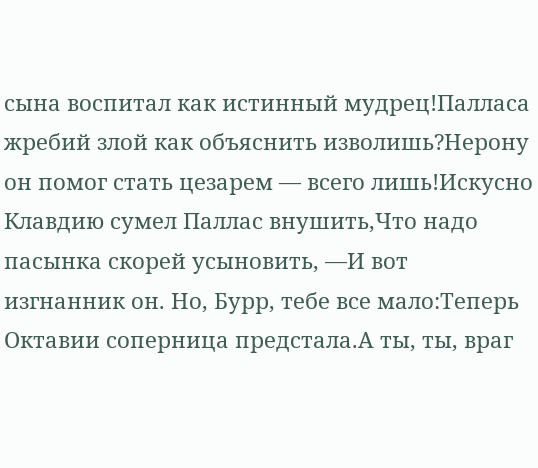сына воспитал как истинный мудрец!Палласа жребий злой как объяснить изволишь?Нерону он помог стать цезарем — всего лишь!Искусно Клавдию сумел Паллас внушить,Что надо пасынка скорей усыновить, —И вот изгнанник он. Но, Бурр, тебе все мало:Теперь Октавии соперница предстала.А ты, ты, враг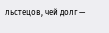льстецов, чей долг —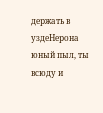держать в уздеНерона юный пыл, ты всюду и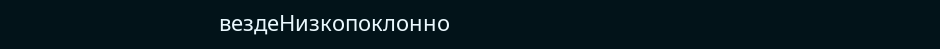вездеНизкопоклонно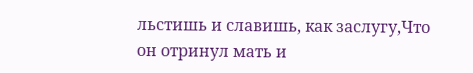льстишь и славишь, как заслугу,Что он отринул мать и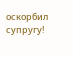оскорбил супругу!